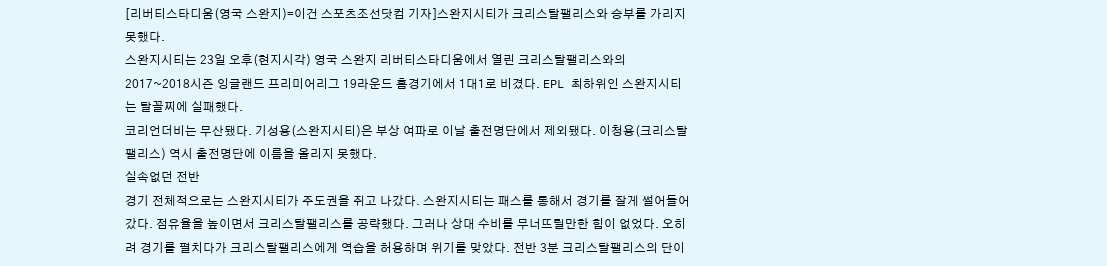[리버티스타디움(영국 스완지)=이건 스포츠조선닷컴 기자]스완지시티가 크리스탈팰리스와 승부를 가리지 못했다.
스완지시티는 23일 오후(현지시각) 영국 스완지 리버티스타디움에서 열린 크리스탈팰리스와의 2017~2018시즌 잉글랜드 프리미어리그 19라운드 홈경기에서 1대1로 비겼다. EPL 최하위인 스완지시티는 탈꼴찌에 실패했다.
코리언더비는 무산됐다. 기성용(스완지시티)은 부상 여파로 이날 출전명단에서 제외됐다. 이청용(크리스탈팰리스) 역시 출전명단에 이름을 올리지 못했다.
실속없던 전반
경기 전체적으로는 스완지시티가 주도권을 쥐고 나갔다. 스완지시티는 패스를 통해서 경기를 잘게 썰어들어갔다. 점유율을 높이면서 크리스탈팰리스를 공략했다. 그러나 상대 수비를 무너뜨릴만한 힘이 없었다. 오히려 경기를 펼치다가 크리스탈팰리스에게 역습을 허용하며 위기를 맞았다. 전반 3분 크리스탈팰리스의 단이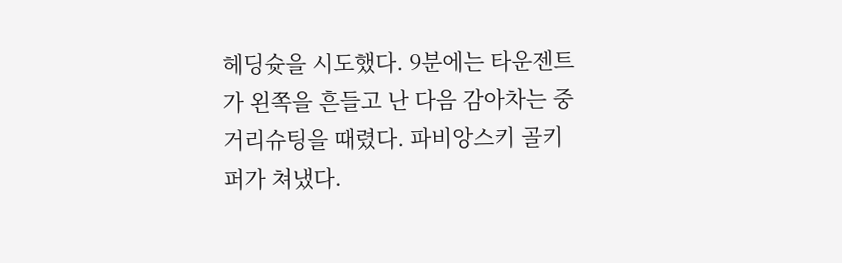헤딩슛을 시도했다. 9분에는 타운젠트가 왼쪽을 흔들고 난 다음 감아차는 중거리슈팅을 때렸다. 파비앙스키 골키퍼가 쳐냈다.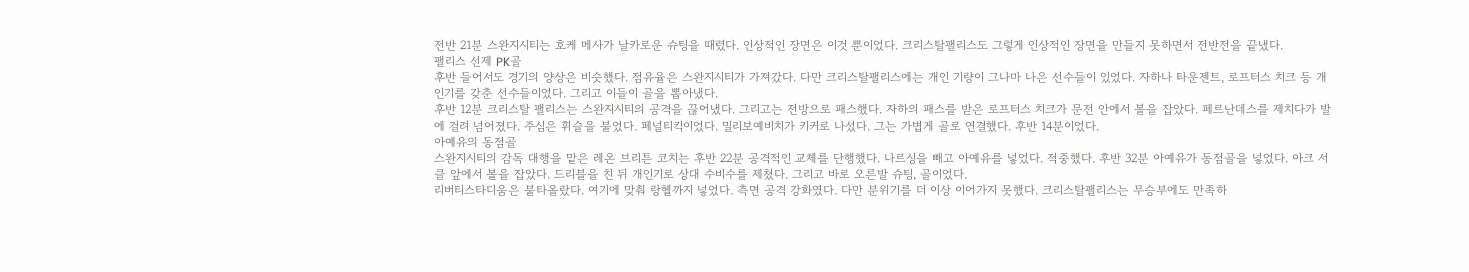전반 21분 스완지시티는 호케 메사가 날카로운 슈팅을 때렸다. 인상적인 장면은 이것 뿐이었다. 크리스탈팰리스도 그렇게 인상적인 장면을 만들지 못하면서 전반전을 끝냈다.
팰리스 선제 PK골
후반 들어서도 경기의 양상은 비슷했다. 점유율은 스완지시티가 가져갔다. 다만 크리스탈팰리스에는 개인 기량이 그나마 나은 선수들이 있었다. 자하나 타운젠트, 로프터스 치크 등 개인기를 갖춘 선수들이었다. 그리고 이들이 골을 뽑아냈다.
후반 12분 크리스탈 팰리스는 스완지시티의 공격을 끊어냈다. 그리고는 전방으로 패스했다. 자하의 패스를 받은 로프터스 치크가 문전 안에서 볼을 잡았다. 페르난데스를 제치다가 발에 걸려 넘어졌다. 주심은 휘슬을 불었다. 페널티킥이었다. 밀리보예비치가 키커로 나섰다. 그는 가볍게 골로 연결했다. 후반 14분이었다.
아예유의 동점골
스완지시티의 감독 대행을 맡은 레온 브리튼 코치는 후반 22분 공격적인 교체를 단행했다. 나르싱을 빼고 아예유를 넣었다. 적중했다. 후반 32분 아예유가 동점골을 넣었다. 아크 서클 앞에서 볼을 잡았다. 드리블을 친 뒤 개인기로 상대 수비수를 제쳤다. 그리고 바로 오른발 슈팅, 골이었다.
리버티스타디움은 불타올랐다. 여기에 맞춰 랑헬까지 넣었다. 측면 공격 강화였다. 다만 분위기를 더 이상 이어가지 못했다. 크리스탈팰리스는 무승부에도 만족하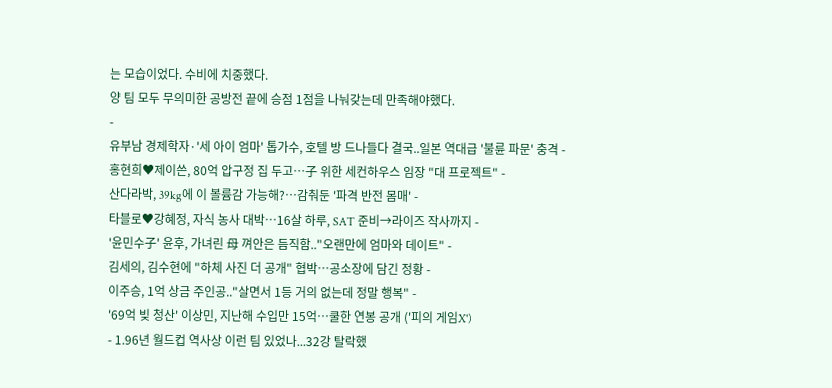는 모습이었다. 수비에 치중했다.
양 팀 모두 무의미한 공방전 끝에 승점 1점을 나눠갖는데 만족해야했다.
-
유부남 경제학자·'세 아이 엄마' 톱가수, 호텔 방 드나들다 결국..일본 역대급 '불륜 파문' 충격 -
홍현희♥제이쓴, 80억 압구정 집 두고…子 위한 세컨하우스 임장 "대 프로젝트" -
산다라박, 39kg에 이 볼륨감 가능해?…감춰둔 '파격 반전 몸매' -
타블로♥강혜정, 자식 농사 대박…16살 하루, SAT 준비→라이즈 작사까지 -
'윤민수子' 윤후, 가녀린 母 껴안은 듬직함.."오랜만에 엄마와 데이트" -
김세의, 김수현에 "하체 사진 더 공개" 협박…공소장에 담긴 정황 -
이주승, 1억 상금 주인공.."살면서 1등 거의 없는데 정말 행복" -
'69억 빚 청산' 이상민, 지난해 수입만 15억…쿨한 연봉 공개 ('피의 게임X')
- 1.96년 월드컵 역사상 이런 팀 있었나...32강 탈락했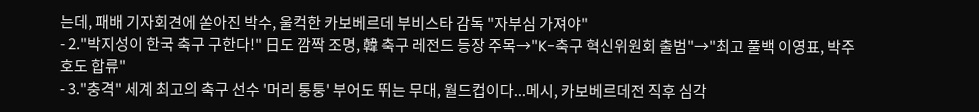는데, 패배 기자회견에 쏟아진 박수, 울컥한 카보베르데 부비스타 감독 "자부심 가져야"
- 2."박지성이 한국 축구 구한다!" 日도 깜짝 조명, 韓 축구 레전드 등장 주목→"K-축구 혁신위원회 출범"→"최고 풀백 이영표, 박주호도 합류"
- 3."충격" 세계 최고의 축구 선수 '머리 퉁퉁' 부어도 뛰는 무대, 월드컵이다...메시, 카보베르데전 직후 심각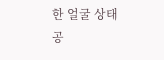한 얼굴 상태 공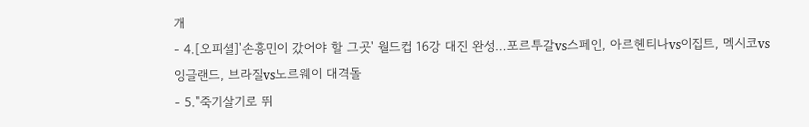개
- 4.[오피셜]'손흥민이 갔어야 할 그곳' 월드컵 16강 대진 완성…포르투갈vs스페인, 아르헨티나vs이집트, 멕시코vs잉글랜드, 브라질vs노르웨이 대격돌
- 5."죽기살기로 뛰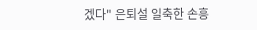겠다" 은퇴설 일축한 손흥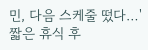민, 다음 스케줄 떴다…'짧은 휴식 후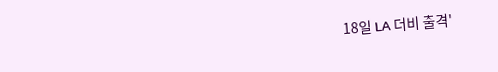18일 LA 더비 출격'